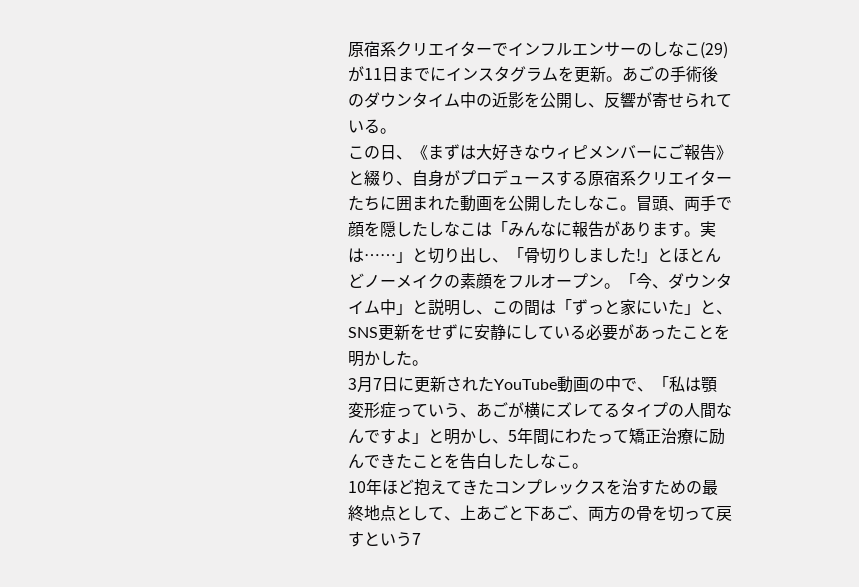原宿系クリエイターでインフルエンサーのしなこ(29)が11日までにインスタグラムを更新。あごの手術後のダウンタイム中の近影を公開し、反響が寄せられている。
この日、《まずは大好きなウィピメンバーにご報告》と綴り、自身がプロデュースする原宿系クリエイターたちに囲まれた動画を公開したしなこ。冒頭、両手で顔を隠したしなこは「みんなに報告があります。実は……」と切り出し、「骨切りしました!」とほとんどノーメイクの素顔をフルオープン。「今、ダウンタイム中」と説明し、この間は「ずっと家にいた」と、SNS更新をせずに安静にしている必要があったことを明かした。
3月7日に更新されたYouTube動画の中で、「私は顎変形症っていう、あごが横にズレてるタイプの人間なんですよ」と明かし、5年間にわたって矯正治療に励んできたことを告白したしなこ。
10年ほど抱えてきたコンプレックスを治すための最終地点として、上あごと下あご、両方の骨を切って戻すという7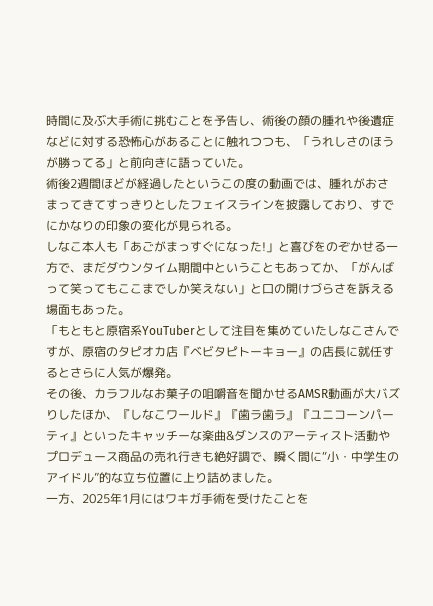時間に及ぶ大手術に挑むことを予告し、術後の顔の腫れや後遺症などに対する恐怖心があることに触れつつも、「うれしさのほうが勝ってる」と前向きに語っていた。
術後2週間ほどが経過したというこの度の動画では、腫れがおさまってきてすっきりとしたフェイスラインを披露しており、すでにかなりの印象の変化が見られる。
しなこ本人も「あごがまっすぐになった!」と喜びをのぞかせる一方で、まだダウンタイム期間中ということもあってか、「がんばって笑ってもここまでしか笑えない」と口の開けづらさを訴える場面もあった。
「もともと原宿系YouTuberとして注目を集めていたしなこさんですが、原宿のタピオカ店『ベビタピトーキョー』の店長に就任するとさらに人気が爆発。
その後、カラフルなお菓子の咀嚼音を聞かせるAMSR動画が大バズりしたほか、『しなこワールド』『歯ラ歯ラ』『ユニコーンパーティ』といったキャッチーな楽曲&ダンスのアーティスト活動やプロデュース商品の売れ行きも絶好調で、瞬く間に“小・中学生のアイドル”的な立ち位置に上り詰めました。
一方、2025年1月にはワキガ手術を受けたことを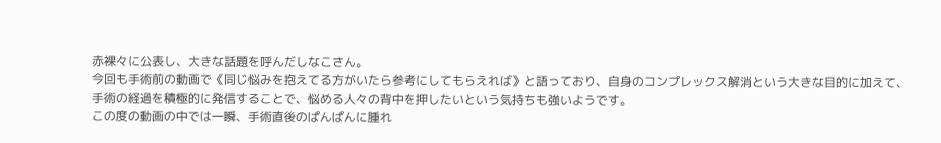赤裸々に公表し、大きな話題を呼んだしなこさん。
今回も手術前の動画で《同じ悩みを抱えてる方がいたら参考にしてもらえれば》と語っており、自身のコンプレックス解消という大きな目的に加えて、手術の経過を積極的に発信することで、悩める人々の背中を押したいという気持ちも強いようです。
この度の動画の中では一瞬、手術直後のぱんぱんに腫れ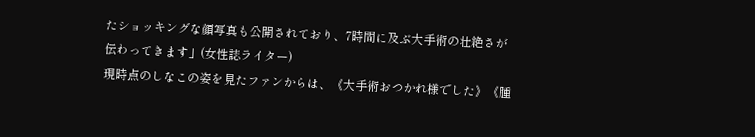たショッキングな顔写真も公開されており、7時間に及ぶ大手術の壮絶さが伝わってきます」(女性誌ライター)
現時点のしなこの姿を見たファンからは、《大手術おつかれ様でした》《腫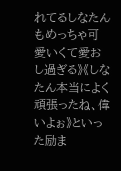れてるしなたんもめっちゃ可愛いくて愛おし過ぎる》《しなたん本当によく頑張ったね、偉いよぉ》といった励ま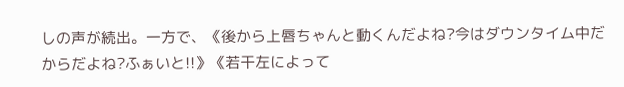しの声が続出。一方で、《後から上唇ちゃんと動くんだよね?今はダウンタイム中だからだよね?ふぁいと!!》《若干左によって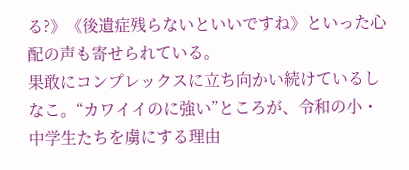る?》《後遺症残らないといいですね》といった心配の声も寄せられている。
果敢にコンプレックスに立ち向かい続けているしなこ。“カワイイのに強い”ところが、令和の小・中学生たちを虜にする理由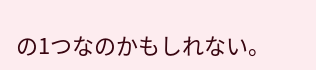の1つなのかもしれない。